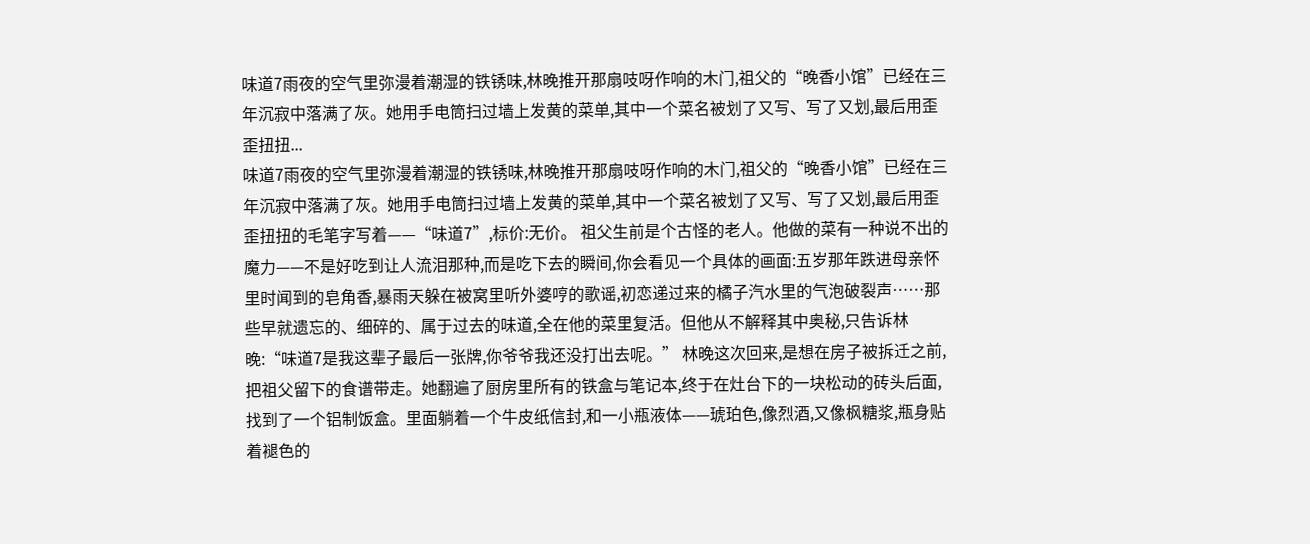味道7雨夜的空气里弥漫着潮湿的铁锈味,林晚推开那扇吱呀作响的木门,祖父的“晚香小馆”已经在三年沉寂中落满了灰。她用手电筒扫过墙上发黄的菜单,其中一个菜名被划了又写、写了又划,最后用歪歪扭扭...
味道7雨夜的空气里弥漫着潮湿的铁锈味,林晚推开那扇吱呀作响的木门,祖父的“晚香小馆”已经在三年沉寂中落满了灰。她用手电筒扫过墙上发黄的菜单,其中一个菜名被划了又写、写了又划,最后用歪歪扭扭的毛笔字写着——“味道7”,标价:无价。 祖父生前是个古怪的老人。他做的菜有一种说不出的魔力——不是好吃到让人流泪那种,而是吃下去的瞬间,你会看见一个具体的画面:五岁那年跌进母亲怀里时闻到的皂角香,暴雨天躲在被窝里听外婆哼的歌谣,初恋递过来的橘子汽水里的气泡破裂声……那些早就遗忘的、细碎的、属于过去的味道,全在他的菜里复活。但他从不解释其中奥秘,只告诉林晚:“味道7是我这辈子最后一张牌,你爷爷我还没打出去呢。” 林晚这次回来,是想在房子被拆迁之前,把祖父留下的食谱带走。她翻遍了厨房里所有的铁盒与笔记本,终于在灶台下的一块松动的砖头后面,找到了一个铝制饭盒。里面躺着一个牛皮纸信封,和一小瓶液体——琥珀色,像烈酒,又像枫糖浆,瓶身贴着褪色的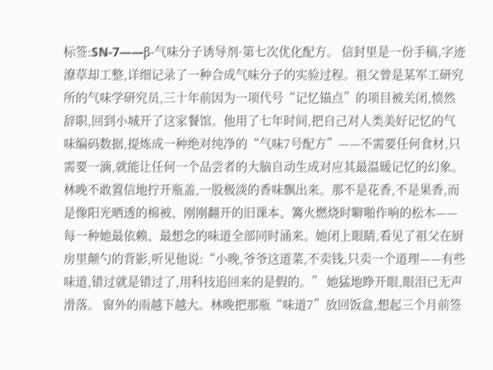标签:SN-7——β-气味分子诱导剂·第七次优化配方。 信封里是一份手稿,字迹潦草却工整,详细记录了一种合成气味分子的实验过程。祖父曾是某军工研究所的气味学研究员,三十年前因为一项代号“记忆锚点”的项目被关闭,愤然辞职,回到小城开了这家餐馆。他用了七年时间,把自己对人类美好记忆的气味编码数据,提炼成一种绝对纯净的“气味7号配方”——不需要任何食材,只需要一滴,就能让任何一个品尝者的大脑自动生成对应其最温暖记忆的幻象。 林晚不敢置信地拧开瓶盖,一股极淡的香味飘出来。那不是花香,不是果香,而是像阳光晒透的棉被、刚刚翻开的旧课本、篝火燃烧时噼啪作响的松木——每一种她最依赖、最想念的味道全部同时涌来。她闭上眼睛,看见了祖父在厨房里颠勺的背影,听见他说:“小晚,爷爷这道菜,不卖钱,只卖一个道理——有些味道,错过就是错过了,用科技追回来的是假的。” 她猛地睁开眼,眼泪已无声滑落。 窗外的雨越下越大。林晚把那瓶“味道7”放回饭盒,想起三个月前签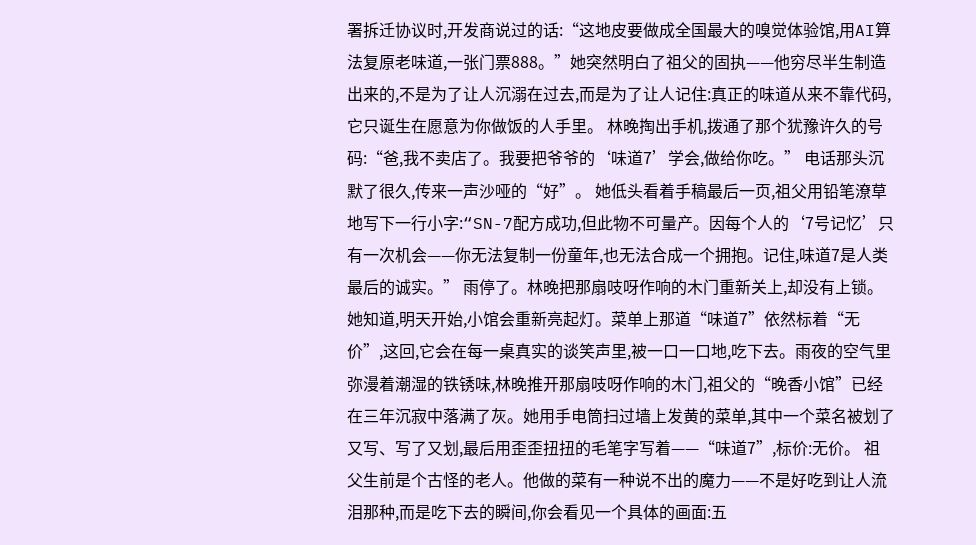署拆迁协议时,开发商说过的话:“这地皮要做成全国最大的嗅觉体验馆,用AI算法复原老味道,一张门票888。”她突然明白了祖父的固执——他穷尽半生制造出来的,不是为了让人沉溺在过去,而是为了让人记住:真正的味道从来不靠代码,它只诞生在愿意为你做饭的人手里。 林晚掏出手机,拨通了那个犹豫许久的号码:“爸,我不卖店了。我要把爷爷的‘味道7’学会,做给你吃。” 电话那头沉默了很久,传来一声沙哑的“好”。 她低头看着手稿最后一页,祖父用铅笔潦草地写下一行小字:“SN-7配方成功,但此物不可量产。因每个人的‘7号记忆’只有一次机会——你无法复制一份童年,也无法合成一个拥抱。记住,味道7是人类最后的诚实。” 雨停了。林晚把那扇吱呀作响的木门重新关上,却没有上锁。她知道,明天开始,小馆会重新亮起灯。菜单上那道“味道7”依然标着“无价”,这回,它会在每一桌真实的谈笑声里,被一口一口地,吃下去。雨夜的空气里弥漫着潮湿的铁锈味,林晚推开那扇吱呀作响的木门,祖父的“晚香小馆”已经在三年沉寂中落满了灰。她用手电筒扫过墙上发黄的菜单,其中一个菜名被划了又写、写了又划,最后用歪歪扭扭的毛笔字写着——“味道7”,标价:无价。 祖父生前是个古怪的老人。他做的菜有一种说不出的魔力——不是好吃到让人流泪那种,而是吃下去的瞬间,你会看见一个具体的画面:五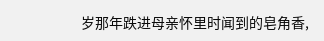岁那年跌进母亲怀里时闻到的皂角香,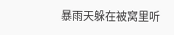暴雨天躲在被窝里听